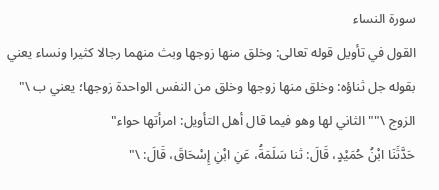سورة النساء
القول في تأويل قوله تعالى: وخلق منها زوجها وبث منهما رجالا كثيرا ونساء يعني بقوله جل ثناؤه: وخلق منها زوجها وخلق من النفس الواحدة زوجها؛ يعني ب \" الزوج \"" الثاني لها وهو فيما قال أهل التأويل: امرأتها حواء"
حَدَّثَنَا ابْنُ حُمَيْدٍ، قَالَ: ثنا سَلَمَةُ، عَنِ ابْنِ إِسْحَاقَ، قَالَ: \"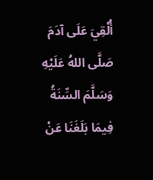أُلْقِيَ عَلَى آدَمَ صَلَّى اللهُ عَلَيْهِ وَسَلَّمَ السِّنَةُ فِيمَا بَلَغَنَا عَنْ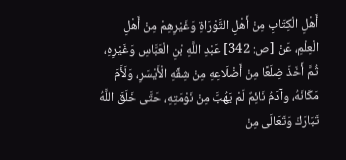أَهْلِ الْكِتَابِ مِنْ أَهْلِ التَّوْرَاةِ وَغَيْرِهِمْ مِنْ أَهْلِ الْعِلْمِ، عَنْ [ص: 342] عَبْدِ اللَّهِ بْنِ الْعَبَّاسِ وَغَيْرِهِ، ثُمَّ أَخَذَ ضِلَعًا مِنْ أَضْلَاعِهِ مِنْ شِقِّهِ الْأَيْسَرِ، وَلَأَمَ مَكَانَهُ، وآدَمُ نَائِمٌ لَمْ يَهُبَّ مِنْ نَوْمَتِهِ، حَتَّى خَلَقَ اللَّهُ تَبَارَكَ وَتَعَالَى مِنْ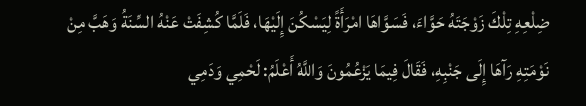ضِلْعِهِ تِلْكَ زَوْجَتَهُ حَوَّاءَ، فَسَوَّاهَا امْرَأَةً لِيَسْكُنَ إِلَيْهَا، فَلَمَّا كُشِفَتْ عَنْهُ السِّنَةُ وَهَبَّ مِنْ نَوْمَتِهِ رَآهَا إِلَى جَنْبِهِ، فَقَالَ فِيمَا يَزْعُمُونَ وَاللَّهُ أَعْلَمُ: لَحْمِي وَدَمِي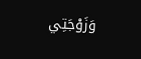وَزَوْجَتِي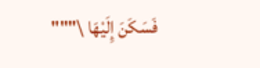فَسَكَنَ إِلَيْهَا \"""